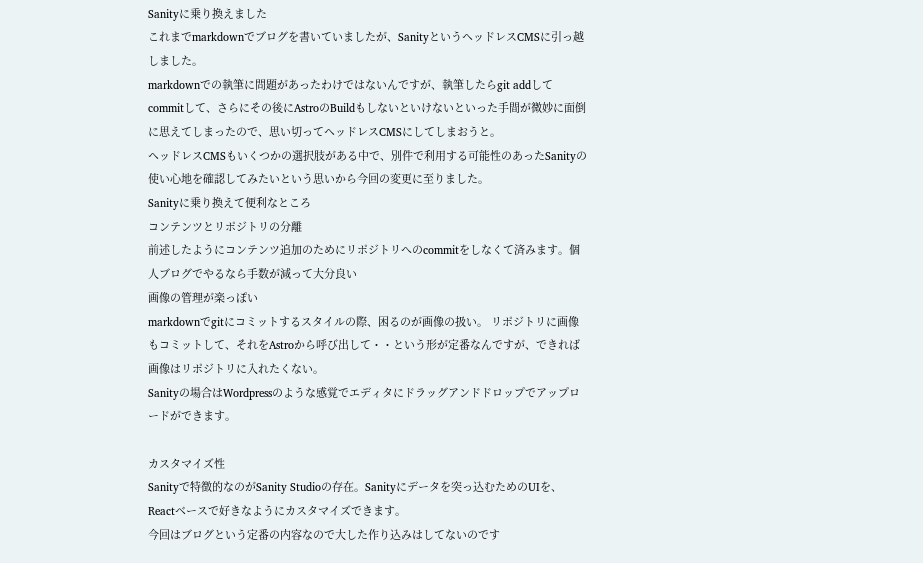Sanityに乗り換えました
これまでmarkdownでブログを書いていましたが、SanityというヘッドレスCMSに引っ越しました。
markdownでの執筆に問題があったわけではないんですが、執筆したらgit addしてcommitして、さらにその後にAstroのBuildもしないといけないといった手間が微妙に面倒に思えてしまったので、思い切ってヘッドレスCMSにしてしまおうと。
ヘッドレスCMSもいくつかの選択肢がある中で、別件で利用する可能性のあったSanityの使い心地を確認してみたいという思いから今回の変更に至りました。
Sanityに乗り換えて便利なところ
コンテンツとリポジトリの分離
前述したようにコンテンツ追加のためにリポジトリへのcommitをしなくて済みます。個人ブログでやるなら手数が減って大分良い
画像の管理が楽っぽい
markdownでgitにコミットするスタイルの際、困るのが画像の扱い。 リポジトリに画像もコミットして、それをAstroから呼び出して・・という形が定番なんですが、できれば画像はリポジトリに入れたくない。
Sanityの場合はWordpressのような感覚でエディタにドラッグアンドドロップでアップロードができます。

カスタマイズ性
Sanityで特徴的なのがSanity Studioの存在。Sanityにデータを突っ込むためのUIを、Reactベースで好きなようにカスタマイズできます。
今回はブログという定番の内容なので大した作り込みはしてないのです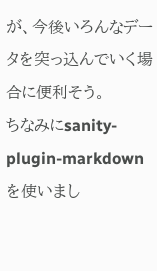が、今後いろんなデータを突っ込んでいく場合に便利そう。
ちなみにsanity-plugin-markdownを使いまし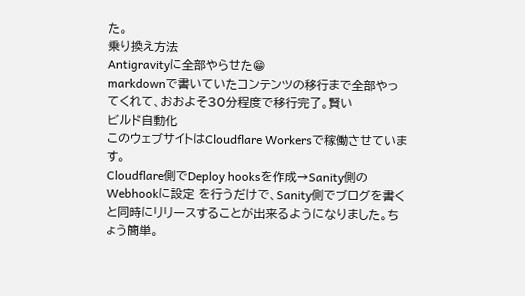た。
乗り換え方法
Antigravityに全部やらせた😁
markdownで書いていたコンテンツの移行まで全部やってくれて、おおよそ30分程度で移行完了。賢い
ビルド自動化
このウェブサイトはCloudflare Workersで稼働させています。
Cloudflare側でDeploy hooksを作成→Sanity側のWebhookに設定 を行うだけで、Sanity側でブログを書くと同時にリリースすることが出来るようになりました。ちょう簡単。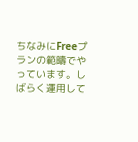ちなみにFreeプランの範疇でやっています。しばらく運用して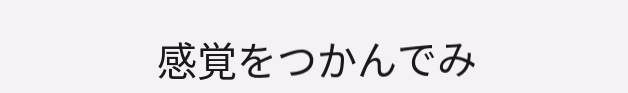感覚をつかんでみ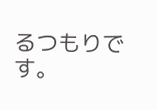るつもりです。